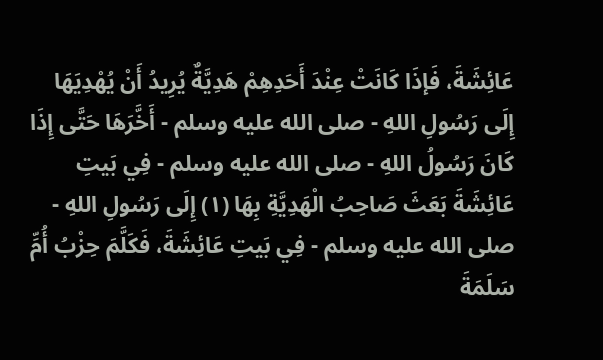عَائِشَةَ، فَإذَا كَانَتْ عِنْدَ أَحَدِهِمْ هَدِيَّةٌ يُرِيدُ أَنْ يُهْدِيَهَا إِلَى رَسُولِ اللهِ - صلى الله عليه وسلم - أَخَّرَهَا حَتَّى إِذَا كَانَ رَسُولُ اللهِ - صلى الله عليه وسلم - فِي بَيتِ عَائِشَةَ بَعَثَ صَاحِبُ الْهَدِيَّةِ بِهَا (١) إِلَى رَسُولِ اللهِ - صلى الله عليه وسلم - فِي بَيتِ عَائِشَةَ، فَكَلَّمَ حِزْبُ أُمِّ سَلَمَةَ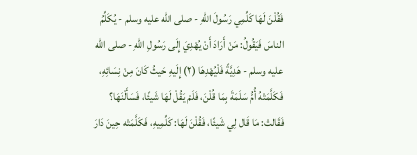فَقُلْنَ لَهَا كَلِّمِي رَسُولَ اللهِ - صلى الله عليه وسلم - يُكَلِّمُ الناسَ فَيَقُولُ: مَنْ أَرَادَ أَنْ يُهْدِيَ إِلَى رَسُولِ اللهِ - صلى الله عليه وسلم - هَدِيَّةً فَلْيُهْدِهَا (٢) إِلَيهِ حَيثُ كَانَ مِنْ نِسَائِهِ، فَكَلَّمَتْهُ أُمُّ سَلَمَةَ بِمَا قُلْنَ، فَلَمْ يَقُلْ لَهَا شَيئًا، فَسَأَلْنَهَا؟ فَقَالتْ: مَا قَال لِي شَيئًا، فَقُلْنَ لَهَا: كَلِّمِيهِ، فَكَلَّمَتْه حِينَ دَارَ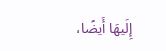إِلَيهَا أَيضًا،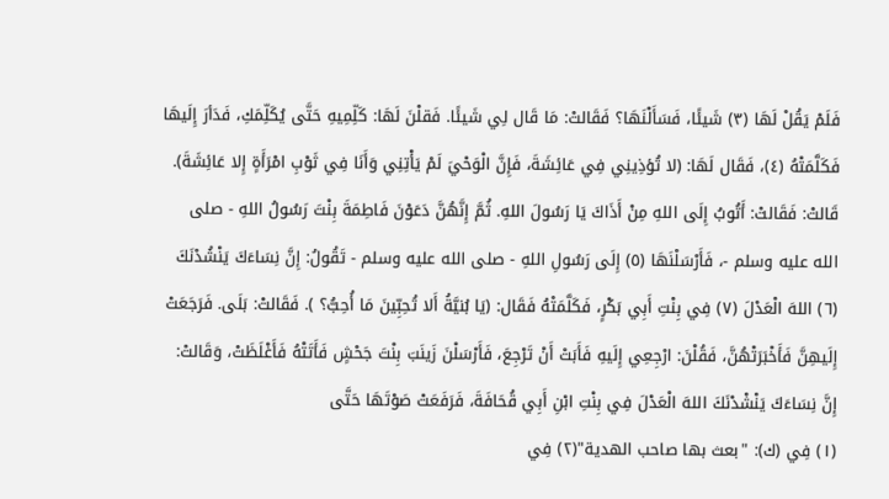فَلَمْ يَقُلْ لَهَا (٣) شَيئًا، فَسَأَلْنَهَا؟ فَقَالتْ: مَا قَال لِي شَيئًا. فَقلْنَ لَهَا: كَلِّمِيهِ حَتَّى يُكَلِّمَكِ، فَدَأرَ إِلَيهَا فَكَلَّمَتْهُ (٤)، فَقَال لَهَا: (لا تُؤذِينِي فِي عَائِشَةَ، فَإِنَّ الْوَحْيَ لَمْ يَأْتِنِي وَأَنَا فِي ثَوْبِ امْرَأَةٍ إِلا عَائِشَةَ). قَالتْ: فَقَالتْ: أَتُوبُ إِلَى اللهِ مِنْ أَذَاكَ يَا رَسُولَ اللهِ. ثُمَّ إِنَّهُنَّ دَعَوْنَ فَاطِمَةَ بِنْتَ رَسُولُ اللهِ - صلى الله عليه وسلم -، فَأَرْسَلْنَهَا (٥) إِلَى رَسُولِ اللهِ - صلى الله عليه وسلم - تَقُولُ: إِنَّ نِسَاءَكَ يَنْشُدْنَكَ (٦) اللهَ الْعَدْلَ (٧) فِي بِنْتِ أَبِي بَكْرٍ، فَكَلَّمَتْهُ فَقَال: (يَا بُنيَّةُ أَلا تُحِبِّينَ مَا أُحِبُّ؟ ). فَقَالتْ: بَلَى. فَرَجَعَتْ إِلَيهِنَّ فَأَخْبَرَتْهُنَّ، فَقُلْنَ: ارْجِعِي إِلَيهِ فَأَبَتْ أَنْ تَرْجِعَ، فَأَرْسَلْنَ زَينَبَ بِنْتَ جَحْشٍ فَأَتَتْهُ فَأَغْلَظَتْ، وَقَالتْ: إِنَّ نِسَاءَكَ يَنْشْدْنَكَ اللهَ الْعَدْلَ فِي بِنْتِ ابْنِ أَبِي قُحَافَةَ، فَرَفَعَتْ صَوْتَهَا حَتَّى
(١) فِي (ك): "بعث بها صاحب الهدية"(٢) فِي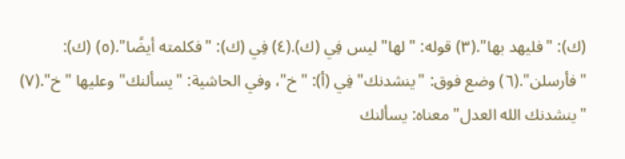(ك): "فليهد بها".(٣) قوله: "لها" ليس فِي (ك).(٤) فِي (ك): "فكلمته أيضًا".(٥) (ك): "فأرسلن".(٦) وضع فوق: "ينشدنك" فِي (أ): "خ"، وفي الحاشية: "يسألنك" وعليها "خ".(٧) "ينشدنك الله العدل" معناه: يسألنك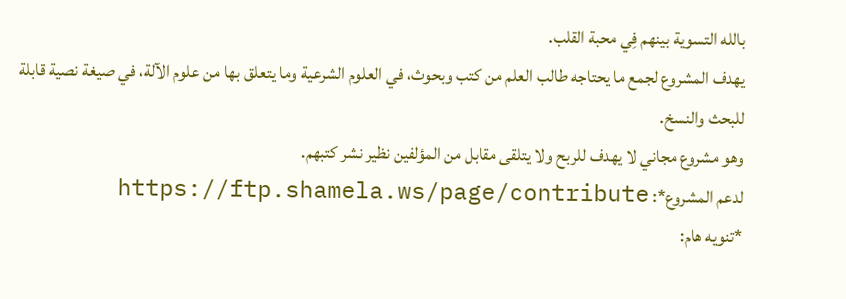بالله التسوية بينهم فِي محبة القلب.
يهدف المشروع لجمع ما يحتاجه طالب العلم من كتب وبحوث، في العلوم الشرعية وما يتعلق بها من علوم الآلة، في صيغة نصية قابلة للبحث والنسخ.
وهو مشروع مجاني لا يهدف للربح ولا يتلقى مقابل من المؤلفين نظير نشر كتبهم.
لدعم المشروع*: https://ftp.shamela.ws/page/contribute
*تنويه هام: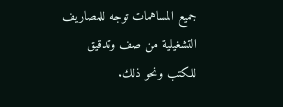جميع المساهمات توجه للمصاريف التشغيلية من صف وتدقيق للكتب ونحو ذلك.